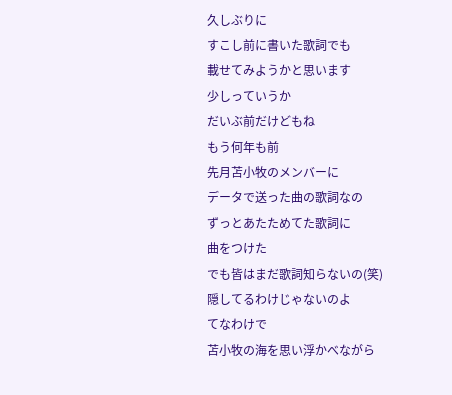久しぶりに
すこし前に書いた歌詞でも
載せてみようかと思います
少しっていうか
だいぶ前だけどもね
もう何年も前
先月苫小牧のメンバーに
データで送った曲の歌詞なの
ずっとあたためてた歌詞に
曲をつけた
でも皆はまだ歌詞知らないの(笑)
隠してるわけじゃないのよ
てなわけで
苫小牧の海を思い浮かべながら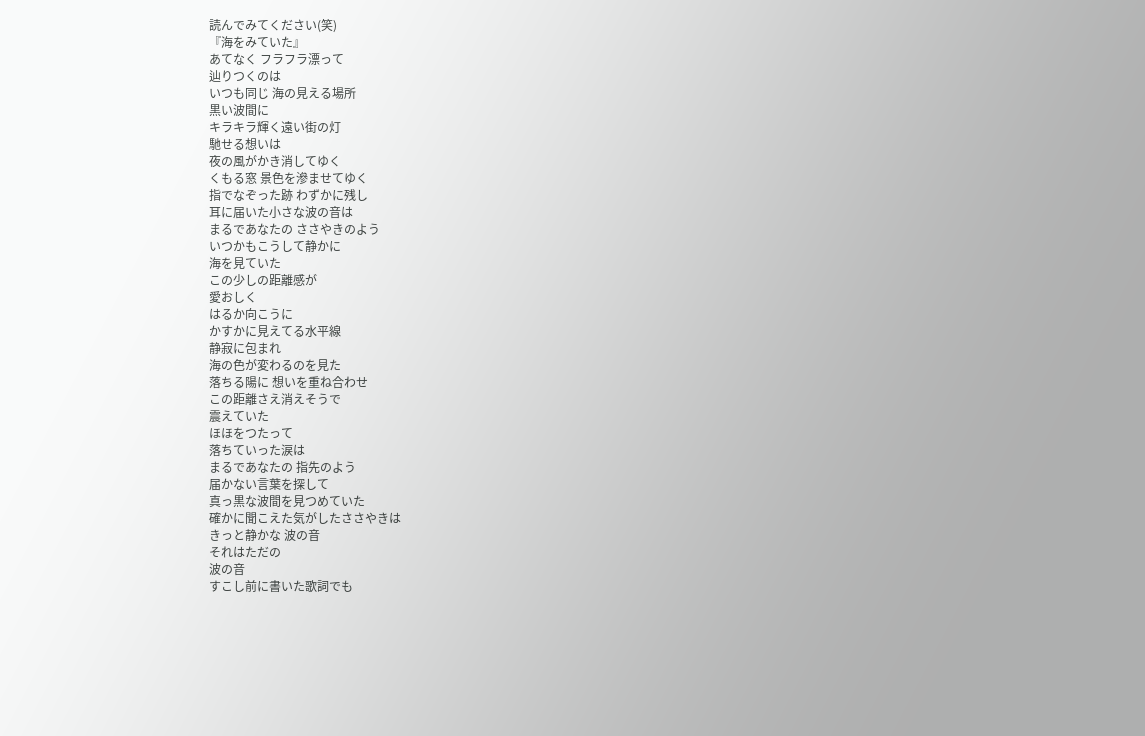読んでみてください(笑)
『海をみていた』
あてなく フラフラ漂って
辿りつくのは
いつも同じ 海の見える場所
黒い波間に
キラキラ輝く遠い街の灯
馳せる想いは
夜の風がかき消してゆく
くもる窓 景色を滲ませてゆく
指でなぞった跡 わずかに残し
耳に届いた小さな波の音は
まるであなたの ささやきのよう
いつかもこうして静かに
海を見ていた
この少しの距離感が
愛おしく
はるか向こうに
かすかに見えてる水平線
静寂に包まれ
海の色が変わるのを見た
落ちる陽に 想いを重ね合わせ
この距離さえ消えそうで
震えていた
ほほをつたって
落ちていった涙は
まるであなたの 指先のよう
届かない言葉を探して
真っ黒な波間を見つめていた
確かに聞こえた気がしたささやきは
きっと静かな 波の音
それはただの
波の音
すこし前に書いた歌詞でも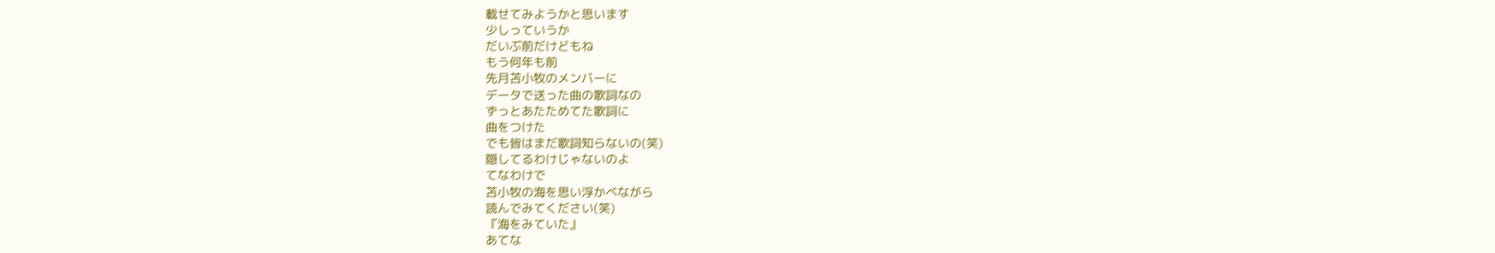載せてみようかと思います
少しっていうか
だいぶ前だけどもね
もう何年も前
先月苫小牧のメンバーに
データで送った曲の歌詞なの
ずっとあたためてた歌詞に
曲をつけた
でも皆はまだ歌詞知らないの(笑)
隠してるわけじゃないのよ
てなわけで
苫小牧の海を思い浮かべながら
読んでみてください(笑)
『海をみていた』
あてな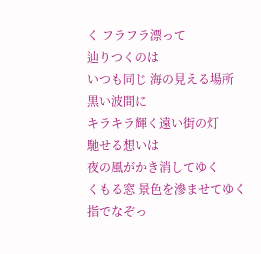く フラフラ漂って
辿りつくのは
いつも同じ 海の見える場所
黒い波間に
キラキラ輝く遠い街の灯
馳せる想いは
夜の風がかき消してゆく
くもる窓 景色を滲ませてゆく
指でなぞっ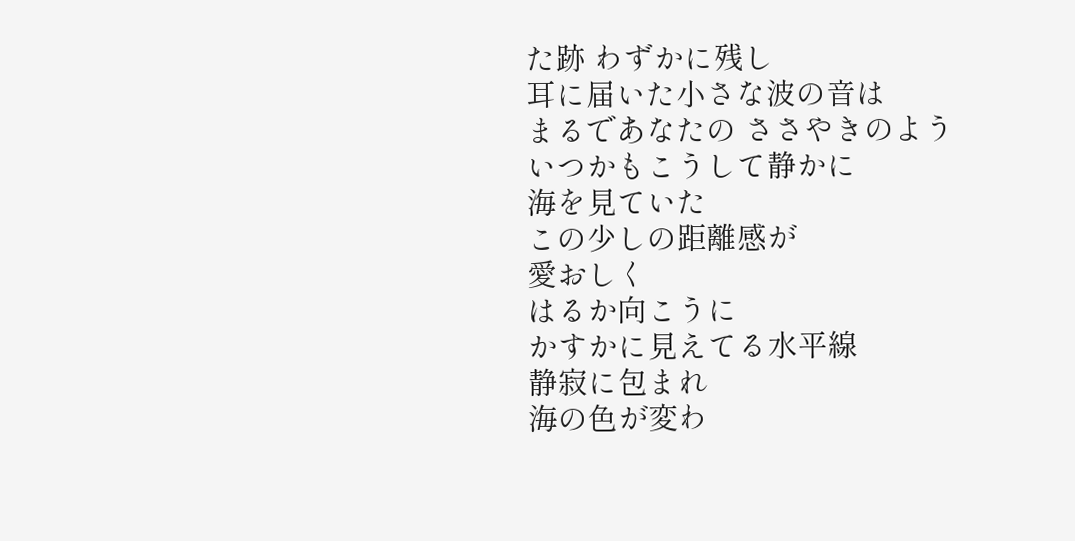た跡 わずかに残し
耳に届いた小さな波の音は
まるであなたの ささやきのよう
いつかもこうして静かに
海を見ていた
この少しの距離感が
愛おしく
はるか向こうに
かすかに見えてる水平線
静寂に包まれ
海の色が変わ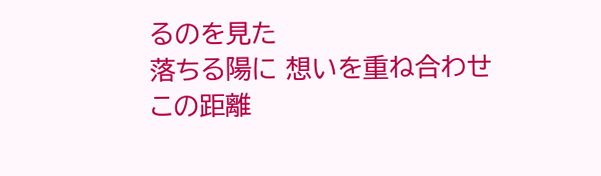るのを見た
落ちる陽に 想いを重ね合わせ
この距離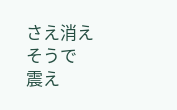さえ消えそうで
震え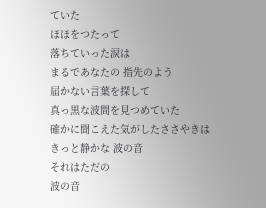ていた
ほほをつたって
落ちていった涙は
まるであなたの 指先のよう
届かない言葉を探して
真っ黒な波間を見つめていた
確かに聞こえた気がしたささやきは
きっと静かな 波の音
それはただの
波の音